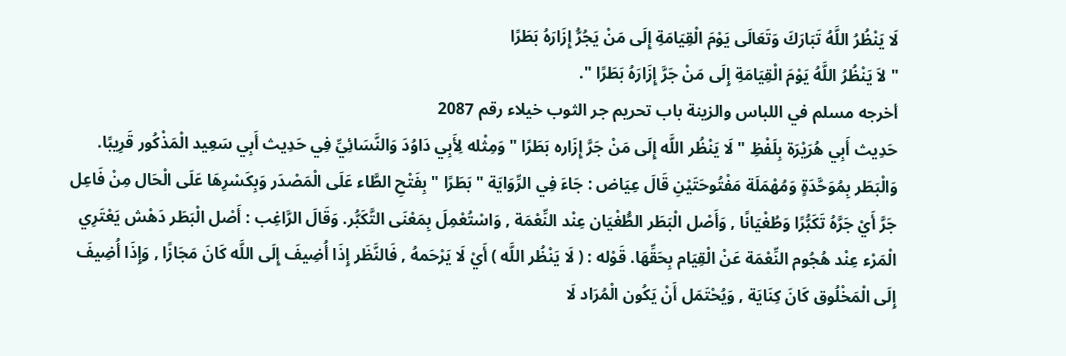لَا يَنْظُرُ اللَّهُ تَبَارَكَ وَتَعَالَى يَوْمَ الْقِيَامَةِ إِلَى مَنْ يَجُرُّ إِزَارَهُ بَطَرًا
" لاَ يَنْظُرُ اللَّهُ يَوْمَ الْقِيَامَةِ إِلَى مَنْ جَرَّ إِزَارَهُ بَطَرًا ".
أخرجه مسلم في اللباس والزينة باب تحريم جر الثوب خيلاء رقم 2087
حَدِيث أَبِي هُرَيْرَة بِلَفْظِ " لَا يَنْظُر اللَّه إِلَى مَنْ جَرَّ إِزَاره بَطَرًا " وَمِثْله لِأَبِي دَاوُدَ وَالنَّسَائِيِّ فِي حَدِيث أَبِي سَعِيد الْمَذْكُور قَرِيبًا. وَالْبَطَر بِمُوَحَّدَةٍ وَمُهْمَلَة مَفْتُوحَتَيْنِ قَالَ عِيَاض : جَاءَ فِي الرِّوَايَة " بَطَرًا " بِفَتْحِ الطَّاء عَلَى الْمَصْدَر وَبِكَسْرِهَا عَلَى الْحَال مِنْ فَاعِل جَرَّ أَيْ جَرَّهُ تَكَبُّرًا وَطُغْيَانًا , وَأَصْل الْبَطَر الطُّغْيَان عِنْد النِّعْمَة , وَاسْتُعْمِلَ بِمَعْنَى التَّكَبُّر. وَقَالَ الرَّاغِب : أَصْل الْبَطَر دَهْش يَعْتَرِي الْمَرْء عِنْد هُجُوم النِّعْمَة عَنْ الْقِيَام بِحَقِّهَا. قَوْله : ( لَا يَنْظُر اللَّه ) أَيْ لَا يَرْحَمهُ , فَالنَّظَر إِذَا أُضِيفَ إِلَى اللَّه كَانَ مَجَازًا , وَإِذَا أُضِيفَ إِلَى الْمَخْلُوق كَانَ كِنَايَة , وَيُحْتَمَل أَنْ يَكُون الْمُرَاد لَا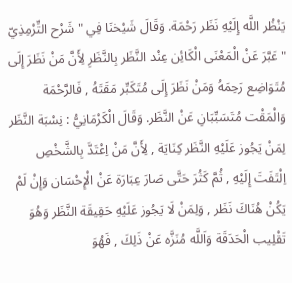يَنْظُر اللَّه إِلَيْهِ نَظَر رَحْمَة. وَقَالَ شَيْخنَا فِي " شَرْح التِّرْمِذِيّ " عَبَّرَ عَنْ الْمَعْنَى الْكَائِن عِنْد النَّظَر بِالنَّظَرِ لِأَنَّ مَنْ نَظَرَ إِلَى مُتَوَاضِع رَحِمَهُ وَمَنْ نَظَرَ إِلَى مُتَكَبِّر مَقَتَهُ , فَالرَّحْمَة وَالْمَقْت مُتَسَبِّبَانِ عَنْ النَّظَر. وَقَالَ الْكَرْمَانِيُّ : نِسْبَة النَّظَر لِمَنْ يَجُوز عَلَيْهِ النَّظَر كِنَايَة , لِأَنَّ مَنْ اِعْتَدَّ بِالشَّخْصِ اِلْتَفَتَ إِلَيْهِ , ثُمَّ كَثُرَ حَتَّى صَارَ عِبَارَة عَنْ الْإِحْسَان وَإِنْ لَمْ يَكُنْ هُنَاكَ نَظَر , وَلِمَنْ لَا يَجُوز عَلَيْهِ حَقِيقَة النَّظَر وَهُوَ تَقْلِيب الْحَدَقَة وَاَللَّه مُنَزَّه عَنْ ذَلِكَ , فَهُوَ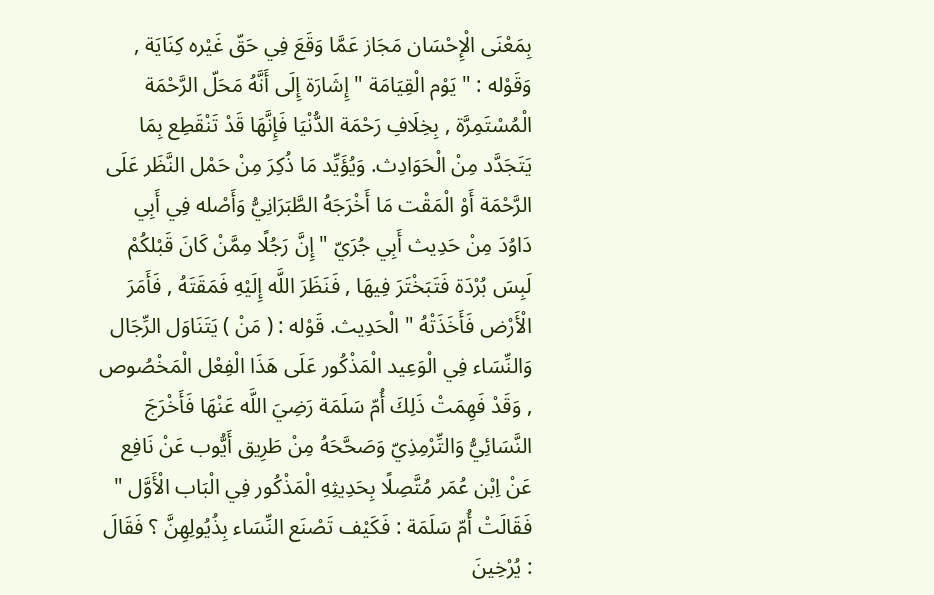بِمَعْنَى الْإِحْسَان مَجَاز عَمَّا وَقَعَ فِي حَقّ غَيْره كِنَايَة , وَقَوْله : " يَوْم الْقِيَامَة " إِشَارَة إِلَى أَنَّهُ مَحَلّ الرَّحْمَة الْمُسْتَمِرَّة , بِخِلَافِ رَحْمَة الدُّنْيَا فَإِنَّهَا قَدْ تَنْقَطِع بِمَا يَتَجَدَّد مِنْ الْحَوَادِث. وَيُؤَيِّد مَا ذُكِرَ مِنْ حَمْل النَّظَر عَلَى الرَّحْمَة أَوْ الْمَقْت مَا أَخْرَجَهُ الطَّبَرَانِيُّ وَأَصْله فِي أَبِي دَاوُدَ مِنْ حَدِيث أَبِي جُرَيّ " إِنَّ رَجُلًا مِمَّنْ كَانَ قَبْلكُمْ لَبِسَ بُرْدَة فَتَبَخْتَرَ فِيهَا , فَنَظَرَ اللَّه إِلَيْهِ فَمَقَتَهُ , فَأَمَرَ الْأَرْض فَأَخَذَتْهُ " الْحَدِيث. قَوْله : ( مَنْ ) يَتَنَاوَل الرِّجَال وَالنِّسَاء فِي الْوَعِيد الْمَذْكُور عَلَى هَذَا الْفِعْل الْمَخْصُوص , وَقَدْ فَهِمَتْ ذَلِكَ أُمّ سَلَمَة رَضِيَ اللَّه عَنْهَا فَأَخْرَجَ النَّسَائِيُّ وَالتِّرْمِذِيّ وَصَحَّحَهُ مِنْ طَرِيق أَيُّوب عَنْ نَافِع عَنْ اِبْن عُمَر مُتَّصِلًا بِحَدِيثِهِ الْمَذْكُور فِي الْبَاب الْأَوَّل " فَقَالَتْ أُمّ سَلَمَة : فَكَيْف تَصْنَع النِّسَاء بِذُيُولِهِنَّ ؟ فَقَالَ : يُرْخِينَ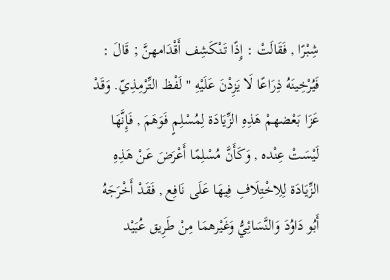شِبْرًا , فَقَالَتْ : إِذًا تَنْكَشِف أَقْدَامهنَّ ; قَالَ : فَيُرْخِينَهُ ذِرَاعًا لَا يَزِدْنَ عَلَيْهِ " لَفْظ التِّرْمِذِيّ. وَقَدْ عَزَا بَعْضهمْ هَذِهِ الزِّيَادَة لِمُسْلِمٍ فَوَهَمَ , فَإِنَّهَا لَيْسَتْ عِنْده , وَكَأَنَّ مُسْلِمًا أَعْرَضَ عَنْ هَذِهِ الزِّيَادَة لِلِاخْتِلَافِ فِيهَا عَلَى نَافِع , فَقَدْ أَخْرَجَهُ أَبُو دَاوُدَ وَالنَّسَائِيُّ وَغَيْرهمَا مِنْ طَرِيق عُبَيْد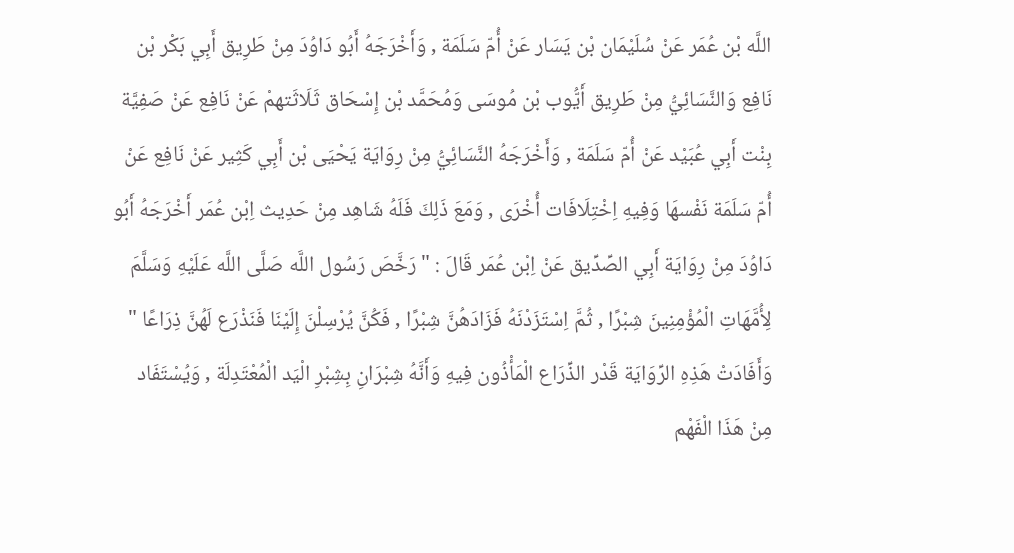اللَّه بْن عُمَر عَنْ سُلَيْمَان بْن يَسَار عَنْ أُمّ سَلَمَة , وَأَخْرَجَهُ أَبُو دَاوُدَ مِنْ طَرِيق أَبِي بَكْر بْن نَافِع وَالنَّسَائِيُّ مِنْ طَرِيق أَيُّوب بْن مُوسَى وَمُحَمَّد بْن إِسْحَاق ثَلَاثَتهمْ عَنْ نَافِع عَنْ صَفِيَّة بِنْت أَبِي عُبَيْد عَنْ أُمّ سَلَمَة , وَأَخْرَجَهُ النَّسَائِيُّ مِنْ رِوَايَة يَحْيَى بْن أَبِي كَثِير عَنْ نَافِع عَنْ أُمّ سَلَمَة نَفْسهَا وَفِيهِ اِخْتِلَافَات أُخْرَى , وَمَعَ ذَلِكَ فَلَهُ شَاهِد مِنْ حَدِيث اِبْن عُمَر أَخْرَجَهُ أَبُو دَاوُدَ مِنْ رِوَايَة أَبِي الصِّدِّيق عَنْ اِبْن عُمَر قَالَ : " رَخَّصَ رَسُول اللَّه صَلَّى اللَّه عَلَيْهِ وَسَلَّمَ لِأُمَّهَاتِ الْمُؤْمِنِينَ شِبْرًا , ثُمَّ اِسْتَزَدْنَهُ فَزَادَهُنَّ شِبْرًا , فَكُنَّ يُرْسِلْنَ إِلَيْنَا فَنَذْرَع لَهُنَّ ذِرَاعًا " وَأَفَادَتْ هَذِهِ الرِّوَايَة قَدْر الذِّرَاع الْمَأْذُون فِيهِ وَأَنَّهُ شِبْرَانِ بِشِبْرِ الْيَد الْمُعْتَدِلَة , وَيُسْتَفَاد مِنْ هَذَا الْفَهْم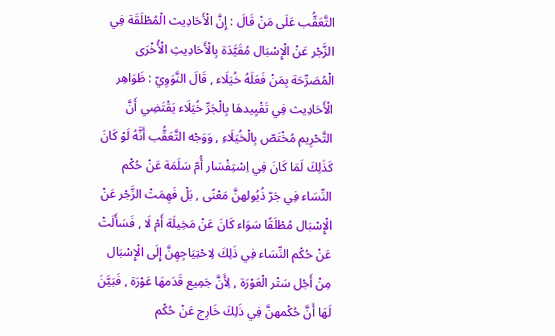التَّعَقُّب عَلَى مَنْ قَالَ : إِنَّ الْأَحَادِيث الْمُطْلَقَة فِي الزَّجْر عَنْ الْإِسْبَال مُقَيَّدَة بِالْأَحَادِيثِ الْأُخْرَى الْمُصَرِّحَة بِمَنْ فَعَلَهُ خُيَلَاء , قَالَ النَّوَوِيّ : ظَوَاهِر الْأَحَادِيث فِي تَقْيِيدهَا بِالْجَرِّ خُيَلَاء يَقْتَضِي أَنَّ التَّحْرِيم مُخْتَصّ بِالْخُيَلَاءِ , وَوَجْه التَّعَقُّب أَنَّهُ لَوْ كَانَ كَذَلِكَ لَمَا كَانَ فِي اِسْتِفْسَار أُمّ سَلَمَة عَنْ حُكْم النِّسَاء فِي جَرّ ذُيُولهنَّ مَعْنًى , بَلْ فَهِمَتْ الزَّجْر عَنْ الْإِسْبَال مُطْلَقًا سَوَاء كَانَ عَنْ مَخِيلَة أَمْ لَا , فَسَأَلَتْ عَنْ حُكْم النِّسَاء فِي ذَلِكَ لِاحْتِيَاجِهِنَّ إِلَى الْإِسْبَال مِنْ أَجْل سَتْر الْعَوْرَة , لِأَنَّ جَمِيع قَدَمهَا عَوْرَة , فَبَيَّنَ لَهَا أَنَّ حُكْمهنَّ فِي ذَلِكَ خَارِج عَنْ حُكْم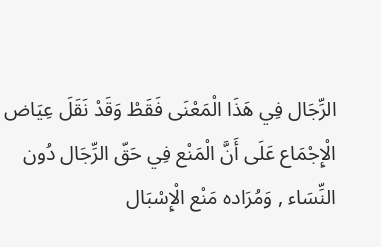الرِّجَال فِي هَذَا الْمَعْنَى فَقَطْ وَقَدْ نَقَلَ عِيَاض الْإِجْمَاع عَلَى أَنَّ الْمَنْع فِي حَقّ الرِّجَال دُون النِّسَاء , وَمُرَاده مَنْع الْإِسْبَال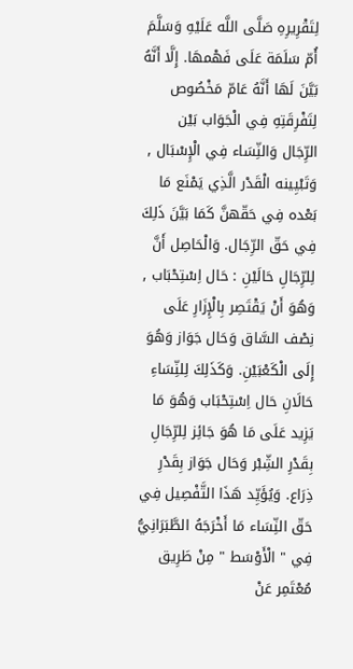لِتَقْرِيرِهِ صَلَّى اللَّه عَلَيْهِ وَسَلَّمَ أُمّ سَلَمَة عَلَى فَهْمهَا. إِلَّا أَنَّهُ بَيَّنَ لَهَا أَنَّهُ عَامّ مَخْصُوص لِتَفْرِقَتِهِ فِي الْجَوَاب بَيْن الرِّجَال وَالنِّسَاء فِي الْإِسْبَال , وَتَبْيِينه الْقَدْر الَّذِي يَمْنَع مَا بَعْده فِي حَقّهنَّ كَمَا بَيَّنَ ذَلِكَ فِي حَقّ الرِّجَال. وَالْحَاصِل أَنَّ لِلرِّجَالِ حَالَيْنِ : حَال اِسْتِحْبَاب , وَهُوَ أَنْ يَقْتَصِر بِالْإِزَارِ عَلَى نِصْف السَّاق وَحَال جَوَاز وَهُوَ إِلَى الْكَعْبَيْنِ. وَكَذَلِكَ لِلنِّسَاءِ حَالَانِ حَال اِسْتِحْبَاب وَهُوَ مَا يَزِيد عَلَى مَا هُوَ جَائِز لِلرِّجَالِ بِقَدْرِ الشِّبْر وَحَال جَوَاز بِقَدْرِ ذِرَاع. وَيُؤَيِّد هَذَا التَّفْصِيل فِي حَقّ النِّسَاء مَا أَخْرَجَهُ الطَّبَرَانِيُّ فِي " الْأَوْسَط " مِنْ طَرِيق مُعْتَمِر عَنْ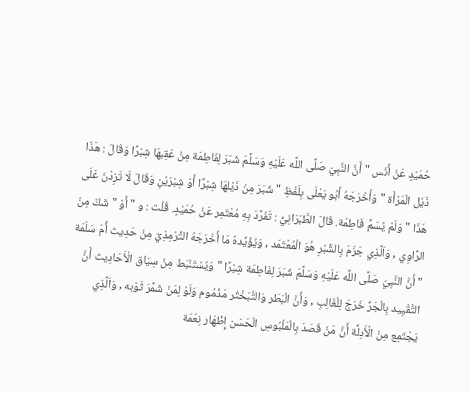حُمَيْدٍ عَنْ أَنَس " أَنَّ النَّبِيّ صَلَّى اللَّه عَلَيْهِ وَسَلَّمَ شَبَرَ لِفَاطِمَة مِنْ عَقِبهَا شِبْرًا وَقَالَ : هَذَا ذَيْل الْمَرْأَة " وَأَخْرَجَهُ أَبُو يَعْلَى بِلَفْظِ " شَبَرَ مِنْ ذَيْلهَا شِبْرًا أَوْ شِبْرَيْنِ وَقَالَ لَا تَزِدْنَ عَلَى هَذَا " وَلَمْ يُسَمِّ فَاطِمَة. قَالَ الطَّبَرَانِيُّ : تَفَرَّدَ بِهِ مُعْتَمِر عَنْ حُمَيْدٍ. قُلْت : و " أَوْ " شَكّ مِنْ الرَّاوِي , وَاَلَّذِي جَزَمَ بِالشِّبْرِ هُوَ الْمُعْتَمَد , وَيُؤَيِّدهُ مَا أَخْرَجَهُ التِّرْمِذِيّ مِنْ حَدِيث أُمّ سَلَمَة " أَنَّ النَّبِيّ صَلَّى اللَّه عَلَيْهِ وَسَلَّمَ شَبَرَ لِفَاطِمَة شِبْرًا " وَيُسْتَنْبَط مِنْ سِيَاق الْأَحَادِيث أَنَّ التَّقْيِيد بِالْجَرِّ خَرَجَ لِلْغَالِبِ , وَأَنَّ الْبَطَر وَالتَّبَخْتُر مَذْمُوم وَلَوْ لِمَنْ شَمَّرَ ثَوْبه , وَاَلَّذِي يَجْتَمِع مِنْ الْأَدِلَّة أَنَّ مَنْ قَصَدَ بِالْمَلْبُوسِ الْحَسَن إِظْهَار نِعْمَة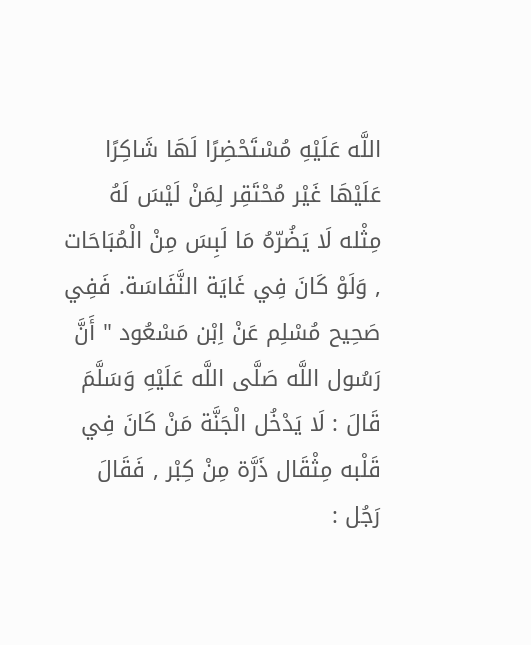اللَّه عَلَيْهِ مُسْتَحْضِرًا لَهَا شَاكِرًا عَلَيْهَا غَيْر مُحْتَقِر لِمَنْ لَيْسَ لَهُ مِثْله لَا يَضُرّهُ مَا لَبِسَ مِنْ الْمُبَاحَات , وَلَوْ كَانَ فِي غَايَة النَّفَاسَة. فَفِي صَحِيح مُسْلِم عَنْ اِبْن مَسْعُود " أَنَّ رَسُول اللَّه صَلَّى اللَّه عَلَيْهِ وَسَلَّمَ قَالَ : لَا يَدْخُل الْجَنَّة مَنْ كَانَ فِي قَلْبه مِثْقَال ذَرَّة مِنْ كِبْر , فَقَالَ رَجُل :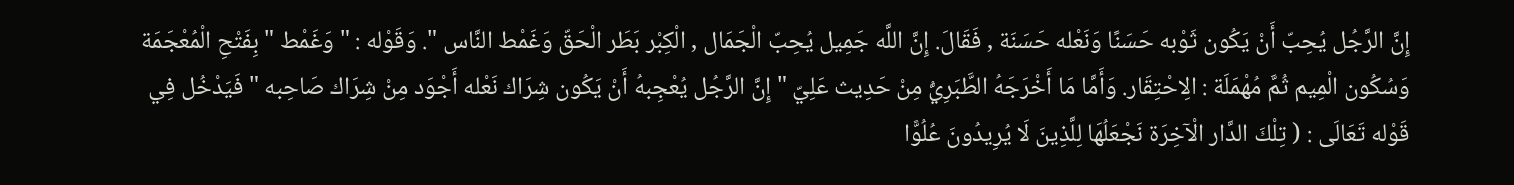إِنَّ الرَّجُل يُحِبّ أَنْ يَكُون ثَوْبه حَسَنًا وَنَعْله حَسَنَة , فَقَالَ. إِنَّ اللَّه جَمِيل يُحِبّ الْجَمَال , الْكِبْر بَطَر الْحَقّ وَغَمْط النَّاس ". وَقَوْله : " وَغَمْط " بِفَتْحِ الْمُعْجَمَة وَسُكُون الْمِيم ثُمَّ مُهْمَلَة : الِاحْتِقَار. وَأَمَّا مَا أَخْرَجَهُ الطَّبَرِيُّ مِنْ حَدِيث عَلِيّ " إِنَّ الرَّجُل يُعْجِبهُ أَنْ يَكُون شِرَاك نَعْله أَجْوَد مِنْ شِرَاك صَاحِبه " فَيَدْخُل فِي قَوْله تَعَالَى : ( تِلْكَ الدَّار الْآخِرَة نَجْعَلُهَا لِلَّذِينَ لَا يُرِيدُونَ عُلُوًّا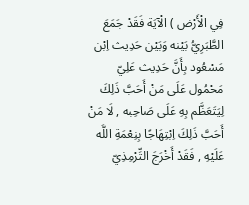فِي الْأَرْض ) الْآيَة فَقَدْ جَمَعَ الطَّبَرِيُّ بَيْنه وَبَيْن حَدِيث اِبْن مَسْعُود بِأَنَّ حَدِيث عَلِيّ مَحْمُول عَلَى مَنْ أَحَبَّ ذَلِكَ لِيَتَعَظَّم بِهِ عَلَى صَاحِبه , لَا مَنْ أَحَبَّ ذَلِكَ اِبْتِهَاجًا بِنِعْمَةِ اللَّه عَلَيْهِ , فَقَدْ أَخْرَجَ التِّرْمِذِيّ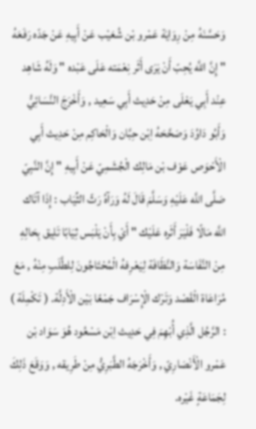وَحَسَّنَهُ مِنْ رِوَايَة عَمْرو بْن شُعَيْب عَنْ أَبِيهِ عَنْ جَدّه رَفَعَهُ " إِنَّ اللَّه يُحِبّ أَنْ يَرَى أَثَر نِعْمَته عَلَى عَبْده " وَلَهُ شَاهِد عِنْد أَبِي يَعْلَى مِنْ حَدِيث أَبِي سَعِيد , وَأَخْرَجَ النَّسَائِيُّ وَأَبُو دَاوُدَ وَصَحَّحَهُ اِبْن حِبَّان وَالْحَاكِم مِنْ حَدِيث أَبِي الْأَحْوَص عَوْف بْن مَالِك الْجُشَمِيّ عَنْ أَبِيهِ " إِنَّ النَّبِيّ صَلَّى اللَّه عَلَيْهِ وَسَلَّمَ قَالَ لَهُ وَرَآهُ رَثّ الثِّيَاب : إِذَا آتَاك اللَّه مَالًا فَلْيَرَ أَثَره عَلَيْك " أَيْ بِأَنْ يَلْبَس ثِيَابًا تَلِيق بِحَالِهِ مِنْ النَّفَاسَة وَالنَّظَافَة لِيَعْرِفهُ الْمُحْتَاجُونَ لِلطَّلَبِ مِنْهُ , مَعَ مُرَاعَاة الْقَصْد وَتَرْك الْإِسْرَاف جَمْعًا بَيْن الْأَدِلَّة. ( تَكْمِلَة ) : الرَّجُل الَّذِي أُبْهِمَ فِي حَدِيث اِبْن مَسْعُود هُوَ سَوَاد بْن عَمْرو الْأَنْصَارِيّ , وَأَخْرَجَهُ الطَّبَرِيُّ مِنْ طَرِيقه , وَوَقَعَ ذَلِكَ لِجَمَاعَةٍ غَيْره.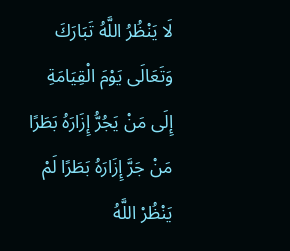لَا يَنْظُرُ اللَّهُ تَبَارَكَ وَتَعَالَى يَوْمَ الْقِيَامَةِ إِلَى مَنْ يَجُرُّ إِزَارَهُ بَطَرًا
مَنْ جَرَّ إِزَارَهُ بَطَرًا لَمْ يَنْظُرْ اللَّهُ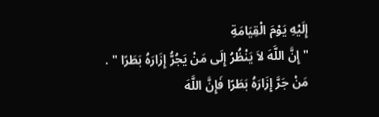إِلَيْهِ يَوْمَ الْقِيَامَةِ
" إِنَّ اللَّهَ لاَ يَنْظُرُ إِلَى مَنْ يَجُرُّ إِزَارَهُ بَطَرًا " .
مَنْ جَرَّ إِزَارَهُ بَطَرًا فَإِنَّ اللَّهَ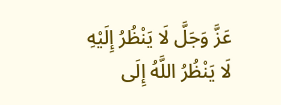عَزَّ وَجَلَّ لَا يَنْظُرُ إِلَيْهِ
لَا يَنْظُرُ اللَّهُ إِلَى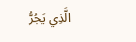الَّذِي يَجُرُّ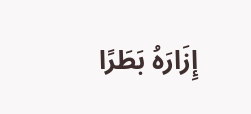إِزَارَهُ بَطَرًا